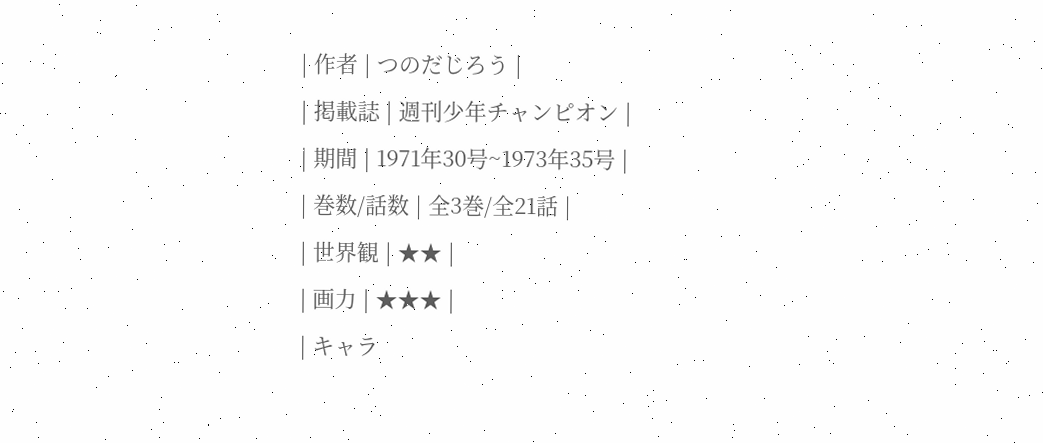| 作者 | つのだじろう |
| 掲載誌 | 週刊少年チャンピオン |
| 期間 | 1971年30号~1973年35号 |
| 巻数/話数 | 全3巻/全21話 |
| 世界観 | ★★ |
| 画力 | ★★★ |
| キャラ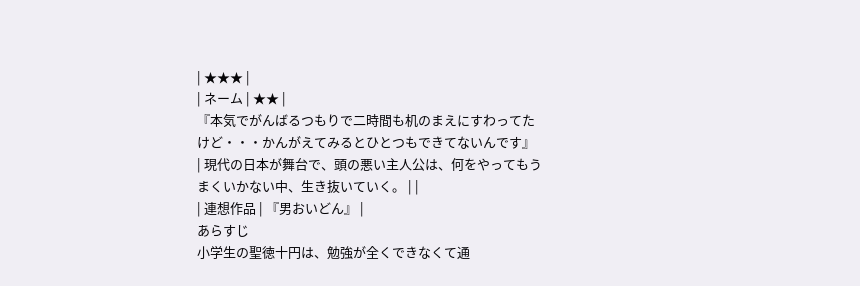| ★★★ |
| ネーム | ★★ |
『本気でがんばるつもりで二時間も机のまえにすわってたけど・・・かんがえてみるとひとつもできてないんです』
| 現代の日本が舞台で、頭の悪い主人公は、何をやってもうまくいかない中、生き抜いていく。 | |
| 連想作品 | 『男おいどん』 |
あらすじ
小学生の聖徳十円は、勉強が全くできなくて通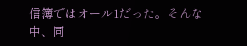信簿ではオール1だった。そんな中、同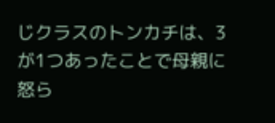じクラスのトンカチは、3が1つあったことで母親に怒ら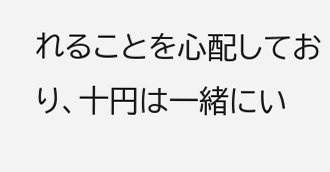れることを心配しており、十円は一緒にい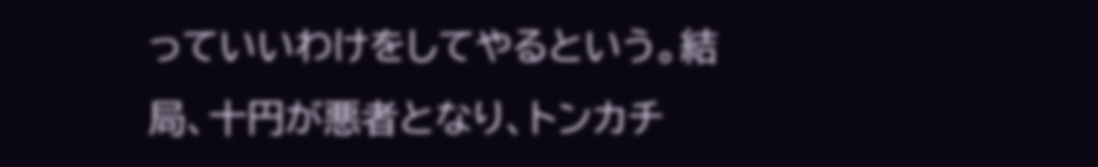っていいわけをしてやるという。結局、十円が悪者となり、トンカチ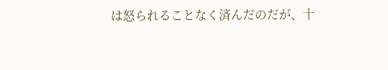は怒られることなく済んだのだが、十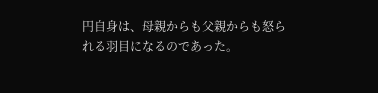円自身は、母親からも父親からも怒られる羽目になるのであった。